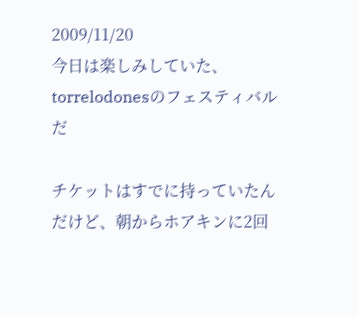2009/11/20
今日は楽しみしていた、
torrelodonesのフェスティバルだ

チケットはすでに持っていたんだけど、朝からホアキンに2回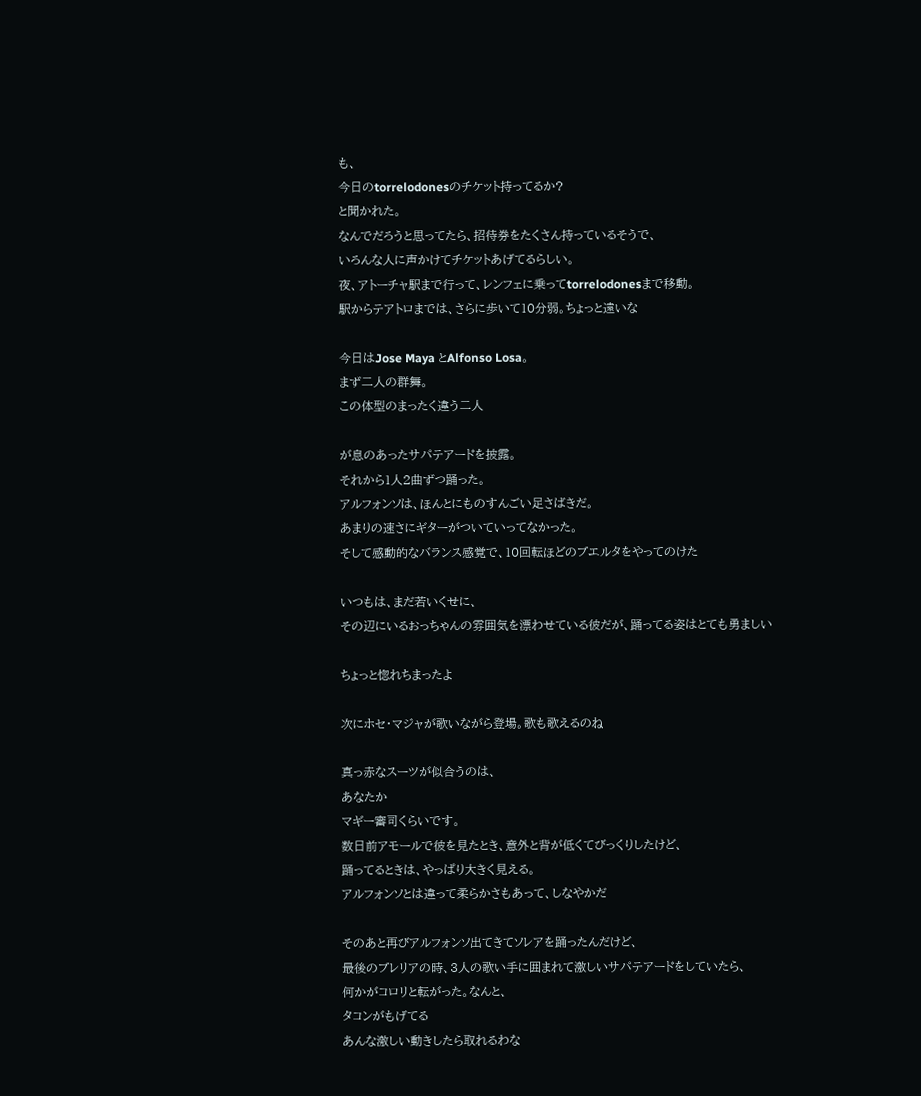も、
今日のtorrelodonesのチケット持ってるか?
と聞かれた。
なんでだろうと思ってたら、招待券をたくさん持っているそうで、
いろんな人に声かけてチケットあげてるらしい。
夜、アトーチャ駅まで行って、レンフェに乗ってtorrelodonesまで移動。
駅からテアトロまでは、さらに歩いて10分弱。ちょっと遠いな

今日はJose Maya とAlfonso Losa。
まず二人の群舞。
この体型のまったく違う二人

が息のあったサパテアードを披露。
それから1人2曲ずつ踊った。
アルフォンソは、ほんとにものすんごい足さばきだ。
あまりの速さにギターがついていってなかった。
そして感動的なバランス感覚で、10回転ほどのブエルタをやってのけた

いつもは、まだ若いくせに、
その辺にいるおっちゃんの雰囲気を漂わせている彼だが、踊ってる姿はとても勇ましい

ちょっと惚れちまったよ

次にホセ・マジャが歌いながら登場。歌も歌えるのね

真っ赤なスーツが似合うのは、
あなたか
マギー審司くらいです。
数日前アモールで彼を見たとき、意外と背が低くてびっくりしたけど、
踊ってるときは、やっぱり大きく見える。
アルフォンソとは違って柔らかさもあって、しなやかだ

そのあと再びアルフォンソ出てきてソレアを踊ったんだけど、
最後のブレリアの時、3人の歌い手に囲まれて激しいサパテアードをしていたら、
何かがコロリと転がった。なんと、
タコンがもげてる
あんな激しい動きしたら取れるわな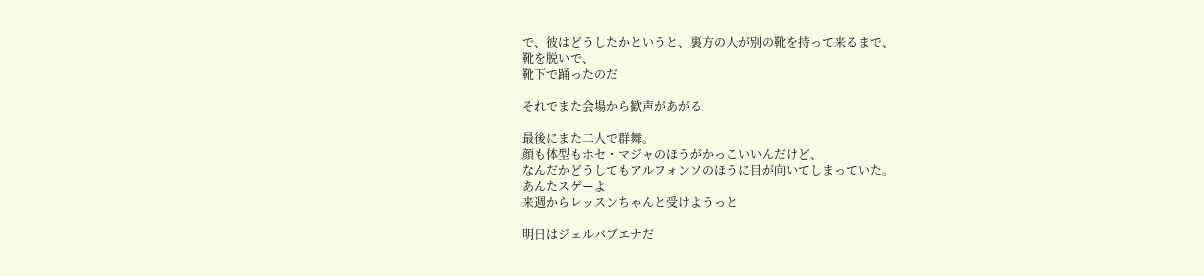で、彼はどうしたかというと、裏方の人が別の靴を持って来るまで、
靴を脱いで、
靴下で踊ったのだ

それでまた会場から歓声があがる

最後にまた二人で群舞。
顔も体型もホセ・マジャのほうがかっこいいんだけど、
なんだかどうしてもアルフォンソのほうに目が向いてしまっていた。
あんたスゲーよ
来週からレッスンちゃんと受けようっと

明日はジェルバブエナだ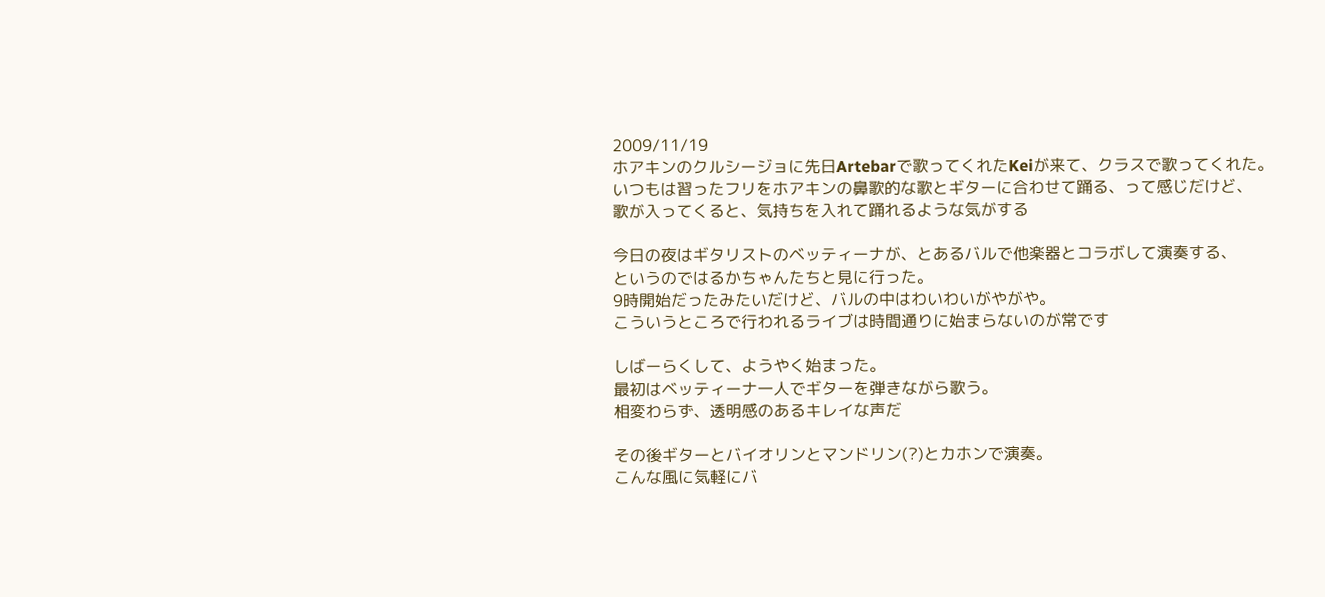2009/11/19
ホアキンのクルシージョに先日Artebarで歌ってくれたKeiが来て、クラスで歌ってくれた。
いつもは習ったフリをホアキンの鼻歌的な歌とギターに合わせて踊る、って感じだけど、
歌が入ってくると、気持ちを入れて踊れるような気がする

今日の夜はギタリストのベッティーナが、とあるバルで他楽器とコラボして演奏する、
というのではるかちゃんたちと見に行った。
9時開始だったみたいだけど、バルの中はわいわいがやがや。
こういうところで行われるライブは時間通りに始まらないのが常です

しばーらくして、ようやく始まった。
最初はベッティーナ一人でギターを弾きながら歌う。
相変わらず、透明感のあるキレイな声だ

その後ギターとバイオリンとマンドリン(?)とカホンで演奏。
こんな風に気軽にバ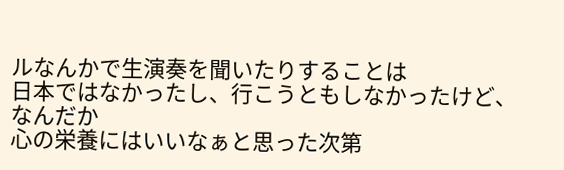ルなんかで生演奏を聞いたりすることは
日本ではなかったし、行こうともしなかったけど、なんだか
心の栄養にはいいなぁと思った次第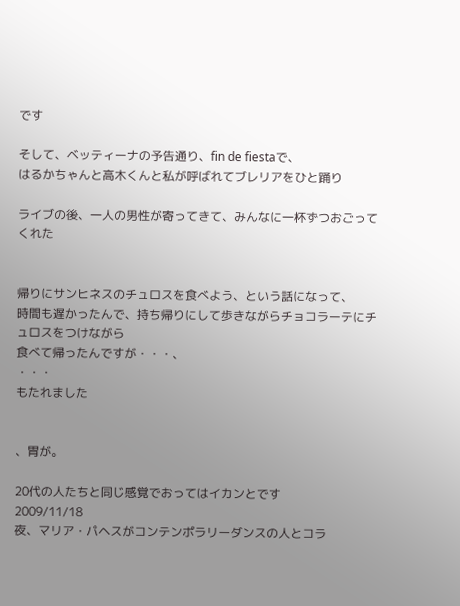です

そして、ベッティーナの予告通り、fin de fiestaで、
はるかちゃんと高木くんと私が呼ばれてブレリアをひと踊り

ライブの後、一人の男性が寄ってきて、みんなに一杯ずつおごってくれた


帰りにサンヒネスのチュロスを食べよう、という話になって、
時間も遅かったんで、持ち帰りにして歩きながらチョコラーテにチュロスをつけながら
食べて帰ったんですが・・・、
・・・
もたれました


、胃が。

20代の人たちと同じ感覚でおってはイカンとです
2009/11/18
夜、マリア・パヘスがコンテンポラリーダンスの人とコラ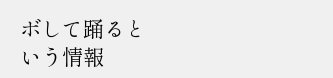ボして踊るという情報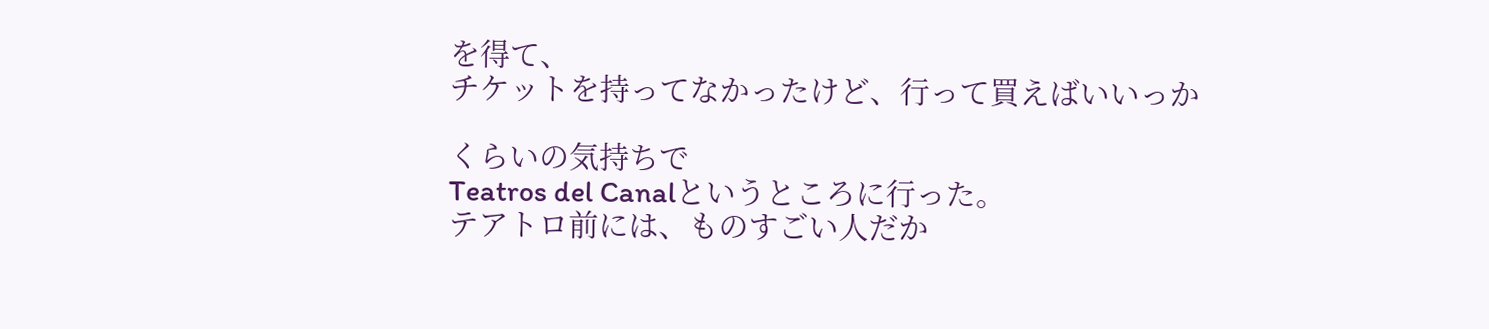を得て、
チケットを持ってなかったけど、行って買えばいいっか

くらいの気持ちで
Teatros del Canalというところに行った。
テアトロ前には、ものすごい人だか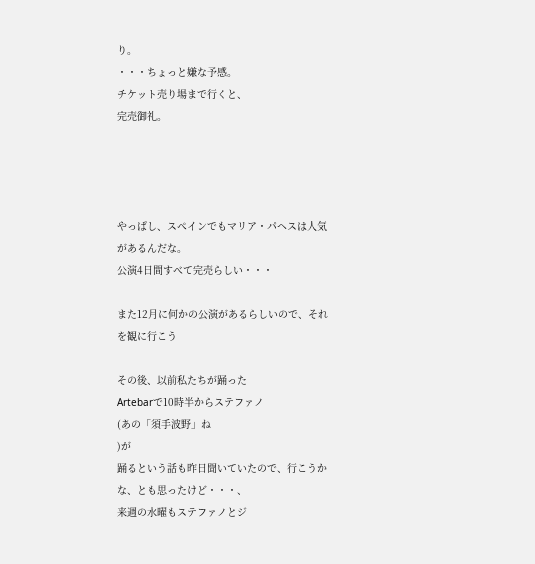り。
・・・ちょっと嫌な予感。
チケット売り場まで行くと、
完売御礼。




やっぱし、スペインでもマリア・パヘスは人気があるんだな。
公演4日間すべて完売らしい・・・

また12月に何かの公演があるらしいので、それを観に行こう

その後、以前私たちが踊った
Artebarで10時半からステファノ
(あの「須手波野」ね
)が
踊るという話も昨日聞いていたので、行こうかな、とも思ったけど・・・、
来週の水曜もステファノとジ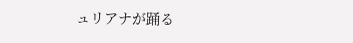ュリアナが踊る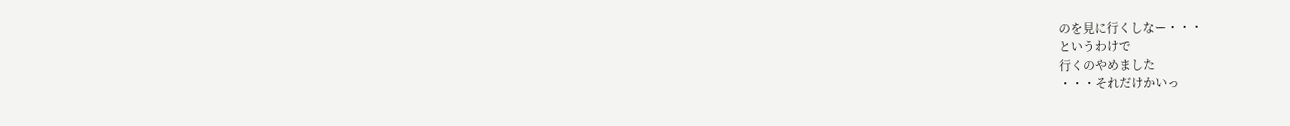のを見に行くしなー・・・
というわけで
行くのやめました
・・・それだけかいっ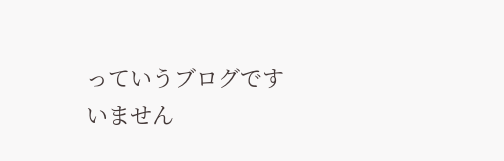っていうブログですいません